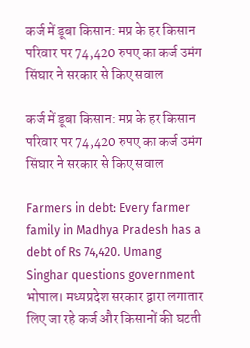कर्ज में डूबा किसान: मप्र के हर किसान परिवार पर 74,420 रुपए का कर्ज उमंग सिंघार ने सरकार से किए सवाल

कर्ज में डूबा किसान: मप्र के हर किसान परिवार पर 74,420 रुपए का कर्ज उमंग सिंघार ने सरकार से किए सवाल

Farmers in debt: Every farmer family in Madhya Pradesh has a debt of Rs 74,420. Umang Singhar questions government भोपाल। मध्यप्रदेश सरकार द्वारा लगातार लिए जा रहे कर्ज और किसानों की घटती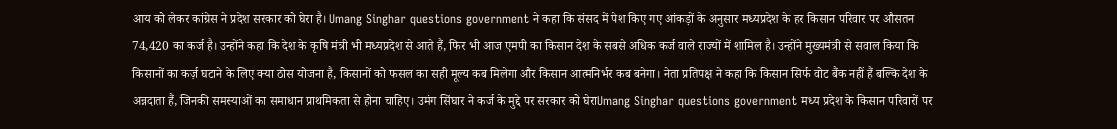आय को लेकर कांग्रेस ने प्रदेश सरकार को घेरा है। Umang Singhar questions government ने कहा कि संसद में पेश किए गए आंकड़ों के अनुसार मध्यप्रदेश के हर किसान परिवार पर औसतन 74,420 का कर्ज है। उन्होंने कहा कि देश के कृषि मंत्री भी मध्यप्रदेश से आते हैं, फिर भी आज एमपी का किसान देश के सबसे अधिक कर्ज वाले राज्यों में शामिल है। उन्होंने मुख्यमंत्री से सवाल किया कि किसानों का कर्ज़ घटाने के लिए क्या ठोस योजना है, किसानों को फसल का सही मूल्य कब मिलेगा और किसान आत्मनिर्भर कब बनेगा। नेता प्रतिपक्ष ने कहा कि किसान सिर्फ वोट बैंक नहीं हैं बल्कि देश के अन्नदाता हैं, जिनकी समस्याओं का समाधान प्राथमिकता से होना चाहिए। उमंग सिंघार ने कर्ज के मुद्दे पर सरकार को घेराUmang Singhar questions government मध्य प्रदेश के किसान परिवारों पर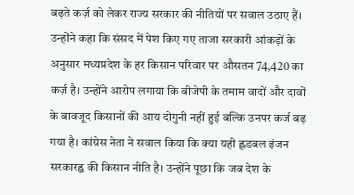बढ़ते कर्ज़ को लेकर राज्य सरकार की नीतियों पर सवाल उठाए हैं। उन्होंने कहा कि संसद में पेश किए गए ताजा सरकारी आंकड़ों के अनुसार मध्यप्रदेश के हर किसान परिवार पर औसतन 74,420 का कर्ज़ है। उन्होंने आरोप लगाया कि बीजेपी के तमाम वादों और दावों के बावजूद किसानों की आय दोगुनी नहीं हुई बल्कि उनपर कर्ज बढ़ गया है। कांग्रेस नेता ने सवाल किया कि क्या यही ह्लडबल इंजन सरकारह्व की किसान नीति है। उन्होंने पूछा कि जब देश के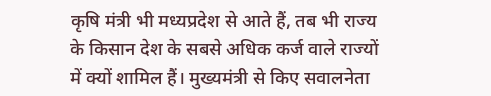कृषि मंत्री भी मध्यप्रदेश से आते हैं, तब भी राज्य के किसान देश के सबसे अधिक कर्ज वाले राज्यों में क्यों शामिल हैं। मुख्यमंत्री से किए सवालनेता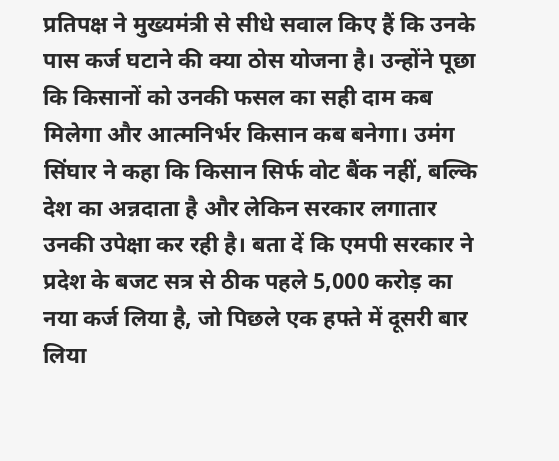प्रतिपक्ष ने मुख्यमंत्री से सीधे सवाल किए हैं कि उनके पास कर्ज घटाने की क्या ठोस योजना है। उन्होंने पूछा कि किसानों को उनकी फसल का सही दाम कब मिलेगा और आत्मनिर्भर किसान कब बनेगा। उमंग सिंघार ने कहा कि किसान सिर्फ वोट बैंक नहीं, बल्कि देश का अन्नदाता है और लेकिन सरकार लगातार उनकी उपेक्षा कर रही है। बता दें कि एमपी सरकार ने प्रदेश के बजट सत्र से ठीक पहले 5,000 करोड़ का नया कर्ज लिया है, जो पिछले एक हफ्ते में दूसरी बार लिया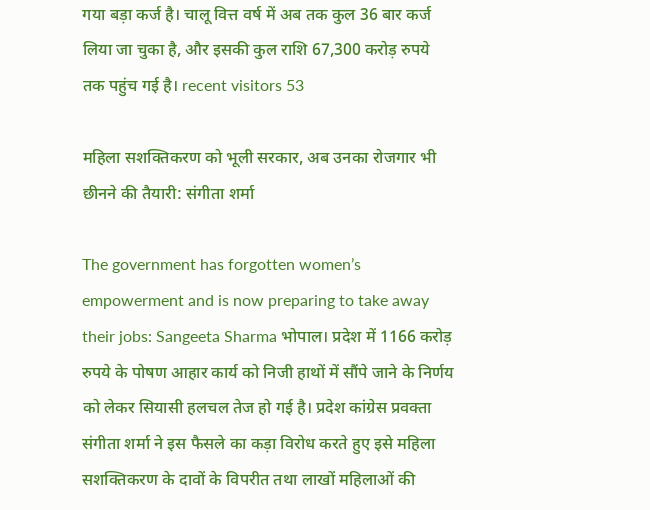गया बड़ा कर्ज है। चालू वित्त वर्ष में अब तक कुल 36 बार कर्ज लिया जा चुका है, और इसकी कुल राशि 67,300 करोड़ रुपये तक पहुंच गई है। recent visitors 53

महिला सशक्तिकरण को भूली सरकार, अब उनका रोजगार भी छीनने की तैयारी: संगीता शर्मा

The government has forgotten women’s empowerment and is now preparing to take away their jobs: Sangeeta Sharma भोपाल। प्रदेश में 1166 करोड़ रुपये के पोषण आहार कार्य को निजी हाथों में सौंपे जाने के निर्णय को लेकर सियासी हलचल तेज हो गई है। प्रदेश कांग्रेस प्रवक्ता संगीता शर्मा ने इस फैसले का कड़ा विरोध करते हुए इसे महिला सशक्तिकरण के दावों के विपरीत तथा लाखों महिलाओं की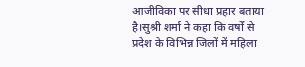आजीविका पर सीधा प्रहार बताया है।सुश्री शर्मा ने कहा कि वर्षों से प्रदेश के विभिन्न जिलों में महिला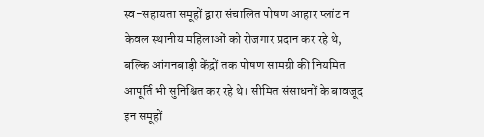स्व-सहायता समूहों द्वारा संचालित पोषण आहार प्लांट न केवल स्थानीय महिलाओं को रोजगार प्रदान कर रहे थे, बल्कि आंगनबाड़ी केंद्रों तक पोषण सामग्री की नियमित आपूर्ति भी सुनिश्चित कर रहे थे। सीमित संसाधनों के बावजूद इन समूहों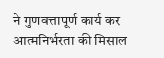ने गुणवत्तापूर्ण कार्य कर आत्मनिर्भरता की मिसाल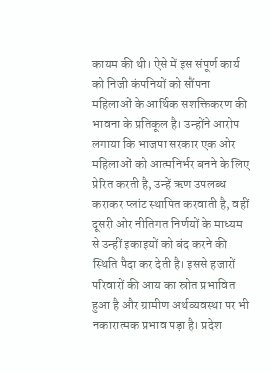कायम की थी। ऐसे में इस संपूर्ण कार्य को निजी कंपनियों को सौंपना महिलाओं के आर्थिक सशक्तिकरण की भावना के प्रतिकूल है। उन्होंने आरोप लगाया कि भाजपा सरकार एक ओर महिलाओं को आत्मनिर्भर बनने के लिए प्रेरित करती है, उन्हें ऋण उपलब्ध कराकर प्लांट स्थापित करवाती है, वहीं दूसरी ओर नीतिगत निर्णयों के माध्यम से उन्हीं इकाइयों को बंद करने की स्थिति पैदा कर देती है। इससे हजारों परिवारों की आय का स्रोत प्रभावित हुआ है और ग्रामीण अर्थव्यवस्था पर भी नकारात्मक प्रभाव पड़ा है। प्रदेश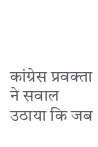कांग्रेस प्रवक्ता ने सवाल उठाया कि जब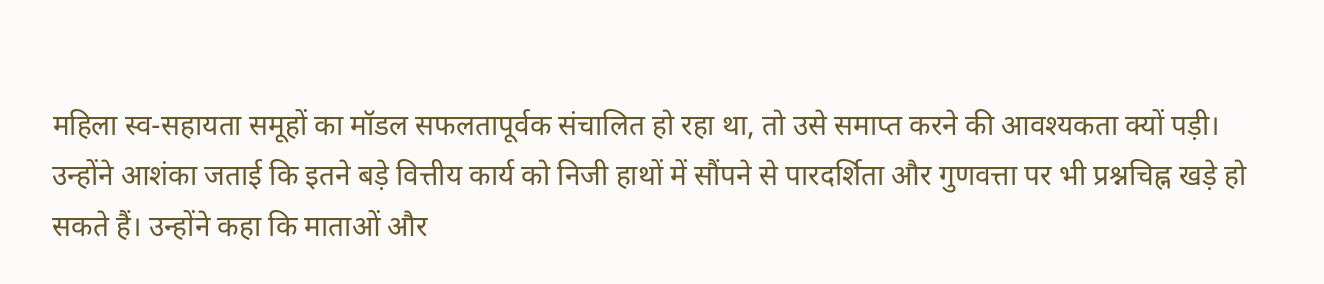महिला स्व-सहायता समूहों का मॉडल सफलतापूर्वक संचालित हो रहा था, तो उसे समाप्त करने की आवश्यकता क्यों पड़ी। उन्होंने आशंका जताई कि इतने बड़े वित्तीय कार्य को निजी हाथों में सौंपने से पारदर्शिता और गुणवत्ता पर भी प्रश्नचिह्न खड़े हो सकते हैं। उन्होंने कहा कि माताओं और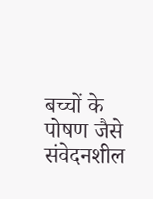बच्चों के पोषण जैसे संवेदनशील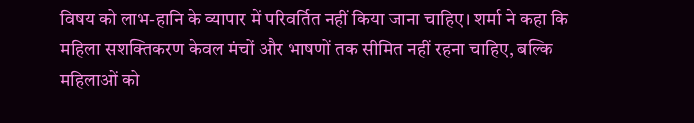विषय को लाभ-हानि के व्यापार में परिवर्तित नहीं किया जाना चाहिए। शर्मा ने कहा कि महिला सशक्तिकरण केवल मंचों और भाषणों तक सीमित नहीं रहना चाहिए, बल्कि महिलाओं को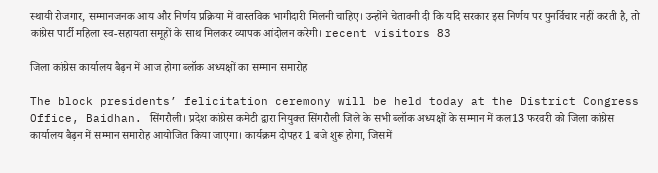स्थायी रोजगार, सम्मानजनक आय और निर्णय प्रक्रिया में वास्तविक भागीदारी मिलनी चाहिए। उन्होंने चेतावनी दी कि यदि सरकार इस निर्णय पर पुनर्विचार नहीं करती है, तो कांग्रेस पार्टी महिला स्व-सहायता समूहों के साथ मिलकर व्यापक आंदोलन करेगी। recent visitors 83

जिला कांग्रेस कार्यालय बैढ़न में आज होगा ब्लॉक अध्यक्षों का सम्मान समारोह

The block presidents’ felicitation ceremony will be held today at the District Congress Office, Baidhan. सिंगरौली। प्रदेश कांग्रेस कमेटी द्वारा नियुक्त सिंगरौली जिले के सभी ब्लॉक अध्यक्षों के सम्मान में कल13 फरवरी को जिला कांग्रेस कार्यालय बैढ़न में सम्मान समारोह आयोजित किया जाएगा। कार्यक्रम दोपहर 1 बजे शुरू होगा, जिसमें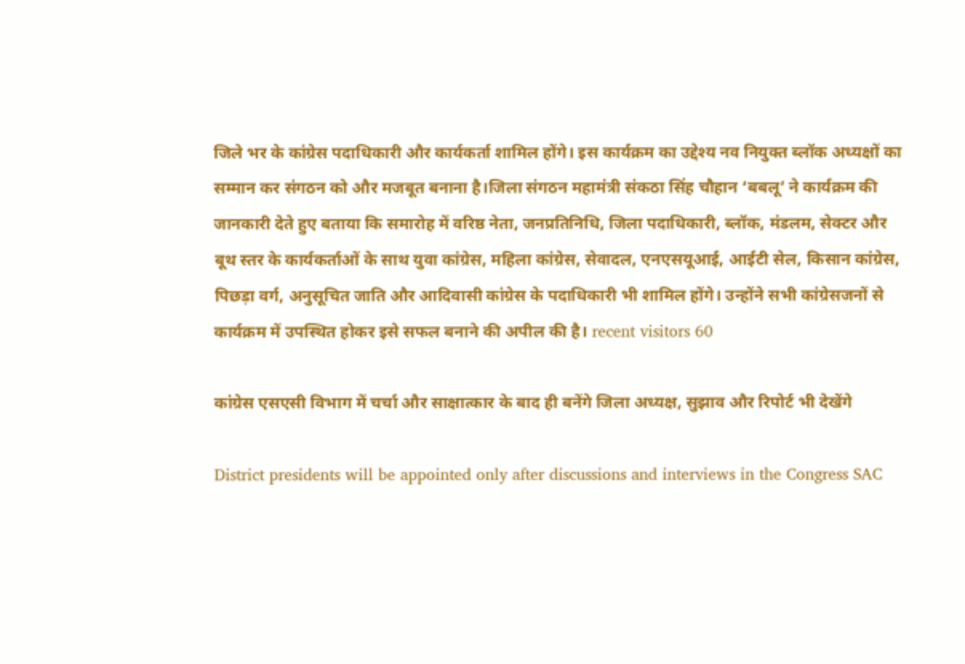जिले भर के कांग्रेस पदाधिकारी और कार्यकर्ता शामिल होंगे। इस कार्यक्रम का उद्देश्य नव नियुक्त ब्लॉक अध्यक्षों का सम्मान कर संगठन को और मजबूत बनाना है।जिला संगठन महामंत्री संकठा सिंह चौहान ‘बबलू’ ने कार्यक्रम की जानकारी देते हुए बताया कि समारोह में वरिष्ठ नेता, जनप्रतिनिधि, जिला पदाधिकारी, ब्लॉक, मंडलम, सेक्टर और बूथ स्तर के कार्यकर्ताओं के साथ युवा कांग्रेस, महिला कांग्रेस, सेवादल, एनएसयूआई, आईटी सेल, किसान कांग्रेस, पिछड़ा वर्ग, अनुसूचित जाति और आदिवासी कांग्रेस के पदाधिकारी भी शामिल होंगे। उन्होंने सभी कांग्रेसजनों से कार्यक्रम में उपस्थित होकर इसे सफल बनाने की अपील की है। recent visitors 60

कांग्रेस एसएसी विभाग में चर्चा और साक्षात्कार के बाद ही बनेंगे जिला अध्यक्ष, सुझाव और रिपोर्ट भी देखेंगे

District presidents will be appointed only after discussions and interviews in the Congress SAC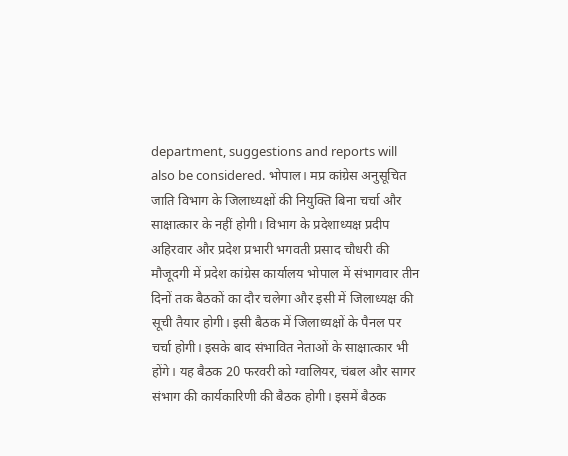department, suggestions and reports will also be considered. भोपाल। मप्र कांग्रेस अनुसूचित जाति विभाग के जिलाध्यक्षों की नियुक्ति बिना चर्चा और साक्षात्कार के नहीं होगी। विभाग के प्रदेशाध्यक्ष प्रदीप अहिरवार और प्रदेश प्रभारी भगवती प्रसाद चौधरी की मौजूदगी में प्रदेश कांग्रेस कार्यालय भोपाल में संभागवार तीन दिनों तक बैठकों का दौर चलेगा और इसी में जिलाध्यक्ष की सूची तैयार होगी। इसी बैठक में जिलाध्यक्षों के पैनल पर चर्चा होगी। इसके बाद संभावित नेताओं के साक्षात्कार भी होंगे। यह बैठक 20 फरवरी को ग्वालियर, चंबल और सागर संभाग की कार्यकारिणी की बैठक होगी। इसमें बैठक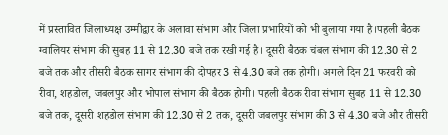में प्रस्तावित जिलाध्यक्ष उम्मीद्वार के अलावा संभाग और जिला प्रभारियों को भी बुलाया गया है।पहली बैठक ग्वालियर संभाग की सुबह 11 से 12.30 बजे तक रखी गई है। दूसरी बैठक चंबल संभाग की 12.30 से 2 बजे तक और तीसरी बैठक सागर संभाग की दोपहर 3 से 4.30 बजे तक होगी। अगले दिन 21 फरवरी को रीवा, शहडोल, जबलपुर और भोपाल संभाग की बैठक होगी। पहली बैठक रीवा संभाग सुबह 11 से 12.30 बजे तक, दूसरी शहडोल संभाग की 12.30 से 2 तक, दूसरी जबलपुर संभाग की 3 से 4.30 बजे और तीसरी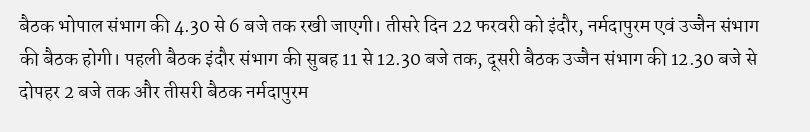बैठक भोपाल संभाग की 4.30 से 6 बजे तक रखी जाएगी। तीसरे दिन 22 फरवरी को इंदौर, नर्मदापुरम एवं उज्जैन संभाग की बैठक होगी। पहली बैठक इंदौर संभाग की सुबह 11 से 12.30 बजे तक, दूसरी बैठक उज्जैन संभाग की 12.30 बजे से दोपहर 2 बजे तक और तीसरी बैठक नर्मदापुरम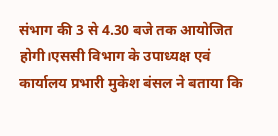संभाग की 3 से 4.30 बजे तक आयोजित होगी।एससी विभाग के उपाध्यक्ष एवं कार्यालय प्रभारी मुकेश बंसल ने बताया कि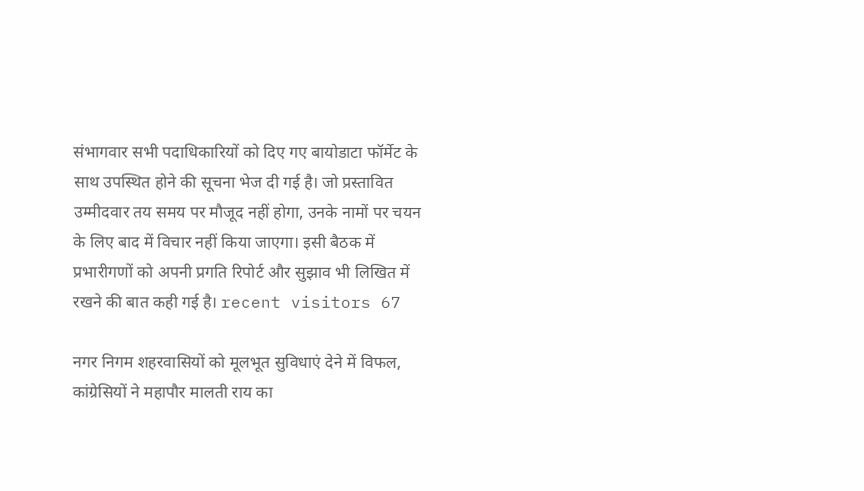संभागवार सभी पदाधिकारियों को दिए गए बायोडाटा फॉर्मेट के साथ उपस्थित होने की सूचना भेज दी गई है। जो प्रस्तावित उम्मीदवार तय समय पर मौजूद नहीं होगा, उनके नामों पर चयन के लिए बाद में विचार नहीं किया जाएगा। इसी बैठक में प्रभारीगणों को अपनी प्रगति रिपोर्ट और सुझाव भी लिखित में रखने की बात कही गई है। recent visitors 67

नगर निगम शहरवासियों को मूलभूत सुविधाएं देने में विफल, कांग्रेसियों ने महापौर मालती राय का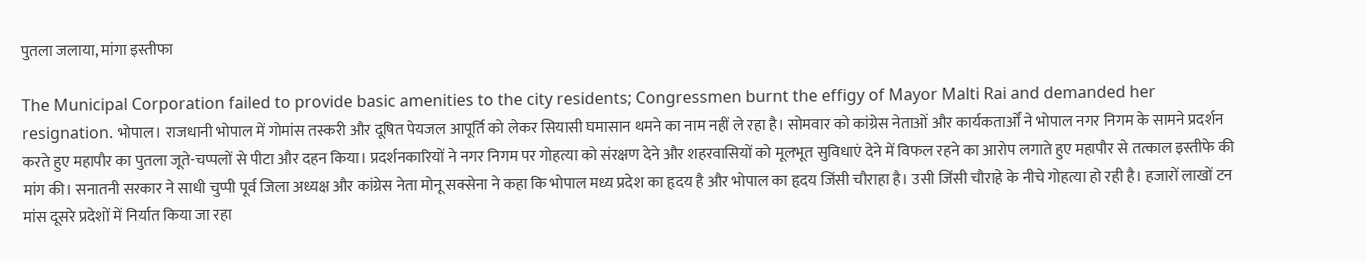पुतला जलाया, मांगा इस्तीफा

The Municipal Corporation failed to provide basic amenities to the city residents; Congressmen burnt the effigy of Mayor Malti Rai and demanded her resignation. भोपाल। राजधानी भोपाल में गोमांस तस्करी और दूषित पेयजल आपूर्ति को लेकर सियासी घमासान थमने का नाम नहीं ले रहा है। सोमवार को कांग्रेस नेताओं और कार्यकतार्ओं ने भोपाल नगर निगम के सामने प्रदर्शन करते हुए महापौर का पुतला जूते-चप्पलों से पीटा और दहन किया। प्रदर्शनकारियों ने नगर निगम पर गोहत्या को संरक्षण देने और शहरवासियों को मूलभूत सुविधाएं देने में विफल रहने का आरोप लगाते हुए महापौर से तत्काल इस्तीफे की मांग की। सनातनी सरकार ने साधी चुप्पी पूर्व जिला अध्यक्ष और कांग्रेस नेता मोनू सक्सेना ने कहा कि भोपाल मध्य प्रदेश का हृदय है और भोपाल का हृदय जिंसी चौराहा है। उसी जिंसी चौराहे के नीचे गोहत्या हो रही है। हजारों लाखों टन मांस दूसरे प्रदेशों में निर्यात किया जा रहा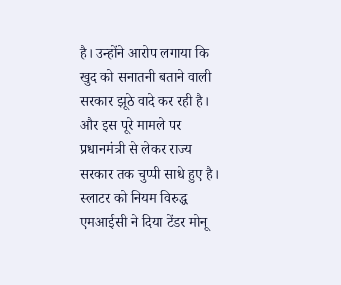है। उन्होंने आरोप लगाया कि खुद को सनातनी बताने वाली सरकार झूठे वादे कर रही है। और इस पूरे मामले पर प्रधानमंत्री से लेकर राज्य सरकार तक चुप्पी साधे हुए है। स्लाटर को नियम विरुद्ध एमआईसी ने दिया टेंडर मोनू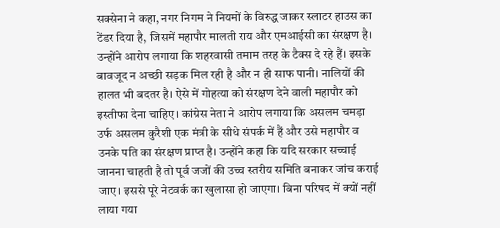सक्सेना ने कहा, नगर निगम ने नियमों के विरुद्ध जाकर स्लाटर हाउस का टेंडर दिया है, जिसमें महापौर मालती राय और एमआईसी का संरक्षण है। उन्होंने आरोप लगाया कि शहरवासी तमाम तरह के टैक्स दे रहे हैं। इसके बावजूद न अच्छी सड़क मिल रही है और न ही साफ पानी। नालियों की हालत भी बदतर है। ऐसे में गोहत्या को संरक्षण देने वाली महापौर को इस्तीफा देना चाहिए। कांग्रेस नेता ने आरोप लगाया कि असलम चमड़ा उर्फ असलम कुरैशी एक मंत्री के सीधे संपर्क में हैं और उसे महापौर व उनके पति का संरक्षण प्राप्त है। उन्होंने कहा कि यदि सरकार सच्चाई जानना चाहती है तो पूर्व जजों की उच्च स्तरीय समिति बनाकर जांच कराई जाए। इससे पूरे नेटवर्क का खुलासा हो जाएगा। बिना परिषद में क्यों नहीं लाया गया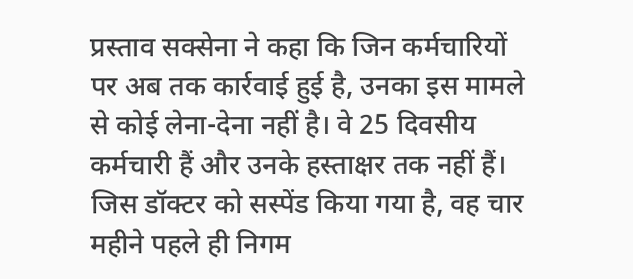प्रस्ताव सक्सेना ने कहा कि जिन कर्मचारियों पर अब तक कार्रवाई हुई है, उनका इस मामले से कोई लेना-देना नहीं है। वे 25 दिवसीय कर्मचारी हैं और उनके हस्ताक्षर तक नहीं हैं। जिस डॉक्टर को सस्पेंड किया गया है, वह चार महीने पहले ही निगम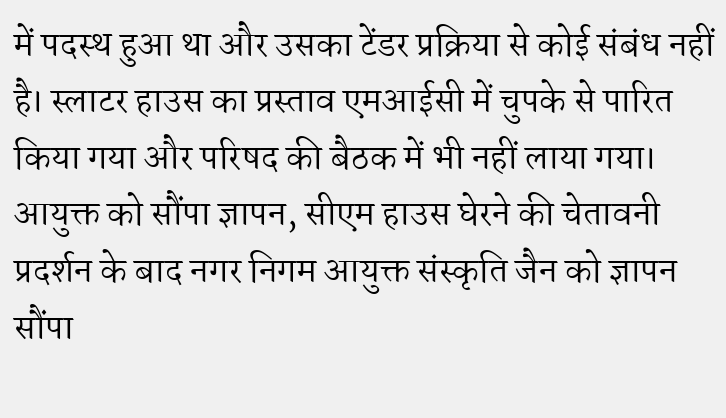में पदस्थ हुआ था और उसका टेंडर प्रक्रिया से कोई संबंध नहीं है। स्लाटर हाउस का प्रस्ताव एमआईसी में चुपके से पारित किया गया और परिषद की बैठक में भी नहीं लाया गया। आयुक्त को सौंपा ज्ञापन, सीएम हाउस घेरने की चेतावनी प्रदर्शन के बाद नगर निगम आयुक्त संस्कृति जैन को ज्ञापन सौंपा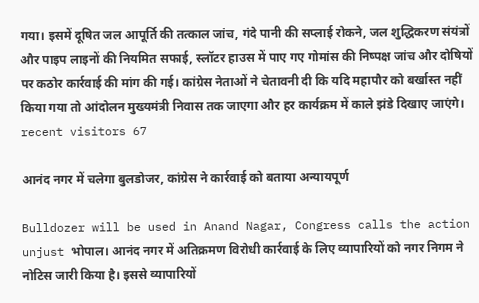गया। इसमें दूषित जल आपूर्ति की तत्काल जांच, गंदे पानी की सप्लाई रोकने, जल शुद्धिकरण संयंत्रों और पाइप लाइनों की नियमित सफाई, स्लॉटर हाउस में पाए गए गोमांस की निष्पक्ष जांच और दोषियों पर कठोर कार्रवाई की मांग की गई। कांग्रेस नेताओं ने चेतावनी दी कि यदि महापौर को बर्खास्त नहीं किया गया तो आंदोलन मुख्यमंत्री निवास तक जाएगा और हर कार्यक्रम में काले झंडे दिखाए जाएंगे। recent visitors 67

आनंद नगर में चलेगा बुलडोजर, कांग्रेस ने कार्रवाई को बताया अन्यायपूर्ण

Bulldozer will be used in Anand Nagar, Congress calls the action unjust भोपाल। आनंद नगर में अतिक्रमण विरोधी कार्रवाई के लिए व्यापारियों को नगर निगम ने नोटिस जारी किया है। इससे व्यापारियों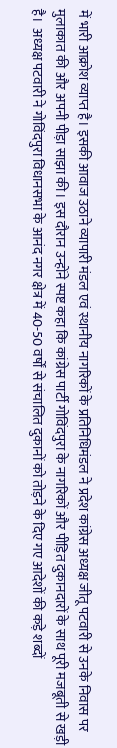में भारी आक्रोश व्याप्त है। इसकी आवाज उठाने व्यापारी मंडल एवं स्थानीय नागरिकों के प्रतिनिधिमंडल ने प्रदेश कांग्रेस अध्यक्ष जीतू पटवारी से उनके निवास पर मुलाकात की और अपनी पीड़ा साझा की। इस दौरान उन्होंने स्पष्ट कहा कि कांग्रेस पार्टी गोविंदपुरा के नागरिकों और पीड़ित दुकानदारों के साथ पूरी मजबूती से खड़ी है।  अध्यक्ष पटवारी ने गोविंदपुरा विधानसभा के आनंद नगर क्षेत्र में 40-50 वर्षों से संचालित दुकानों को तोड़ने के दिए गए आदेशों की कड़े शब्दों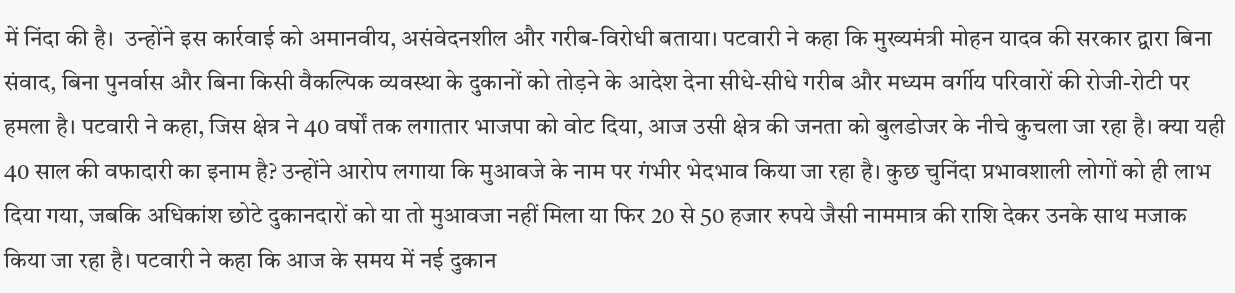में निंदा की है।  उन्होंने इस कार्रवाई को अमानवीय, असंवेदनशील और गरीब-विरोधी बताया। पटवारी ने कहा कि मुख्यमंत्री मोहन यादव की सरकार द्वारा बिना संवाद, बिना पुनर्वास और बिना किसी वैकल्पिक व्यवस्था के दुकानों को तोड़ने के आदेश देना सीधे-सीधे गरीब और मध्यम वर्गीय परिवारों की रोजी-रोटी पर हमला है। पटवारी ने कहा, जिस क्षेत्र ने 40 वर्षों तक लगातार भाजपा को वोट दिया, आज उसी क्षेत्र की जनता को बुलडोजर के नीचे कुचला जा रहा है। क्या यही 40 साल की वफादारी का इनाम है? उन्होंने आरोप लगाया कि मुआवजे के नाम पर गंभीर भेदभाव किया जा रहा है। कुछ चुनिंदा प्रभावशाली लोगों को ही लाभ दिया गया, जबकि अधिकांश छोटे दुकानदारों को या तो मुआवजा नहीं मिला या फिर 20 से 50 हजार रुपये जैसी नाममात्र की राशि देकर उनके साथ मजाक किया जा रहा है। पटवारी ने कहा कि आज के समय में नई दुकान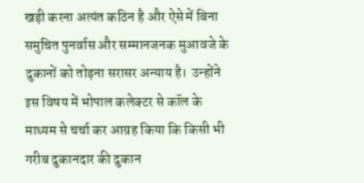खड़ी करना अत्यंत कठिन है और ऐसे में बिना समुचित पुनर्वास और सम्मानजनक मुआवजे के दुकानों को तोड़ना सरासर अन्याय है।  उन्होंने इस विषय में भोपाल कलेक्टर से कॉल के माध्यम से चर्चा कर आग्रह किया कि किसी भी गरीब दुकानदार की दुकान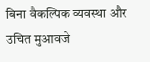बिना वैकल्पिक व्यवस्था और उचित मुआवजे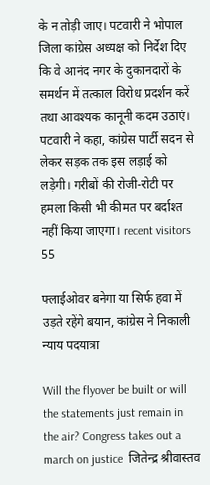के न तोड़ी जाए। पटवारी ने भोपाल जिला कांग्रेस अध्यक्ष को निर्देश दिए कि वे आनंद नगर के दुकानदारों के समर्थन में तत्काल विरोध प्रदर्शन करें तथा आवश्यक कानूनी कदम उठाएं। पटवारी ने कहा, कांग्रेस पार्टी सदन से लेकर सड़क तक इस लड़ाई को लड़ेगी। गरीबों की रोजी-रोटी पर हमला किसी भी कीमत पर बर्दाश्त नहीं किया जाएगा। recent visitors 55

फ्लाईओवर बनेगा या सिर्फ हवा में उड़ते रहेंगे बयान, कांग्रेस ने निकाली न्याय पदयात्रा

Will the flyover be built or will the statements just remain in the air? Congress takes out a march on justice  जितेन्द्र श्रीवास्तव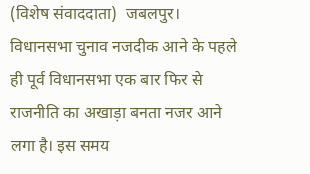(विशेष संवाददाता)  जबलपुर। विधानसभा चुनाव नजदीक आने के पहले ही पूर्व विधानसभा एक बार फिर से राजनीति का अखाड़ा बनता नजर आने लगा है। इस समय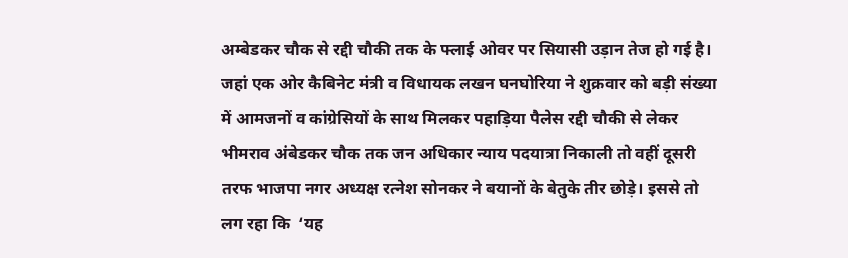अम्बेडकर चौक से रद्दी चौकी तक के फ्लाई ओवर पर सियासी उड़ान तेज हो गई है। जहां एक ओर कैबिनेट मंत्री व विधायक लखन घनघोरिया ने शुक्रवार को बड़ी संख्या में आमजनों व कांग्रेसियों के साथ मिलकर पहाड़िया पैलेस रद्दी चौकी से लेकर भीमराव अंबेडकर चौक तक जन अधिकार न्याय पदयात्रा निकाली तो वहीं दूसरी तरफ भाजपा नगर अध्यक्ष रत्नेश सोनकर ने बयानों के बेतुके तीर छोड़े। इससे तो लग रहा कि  ‘यह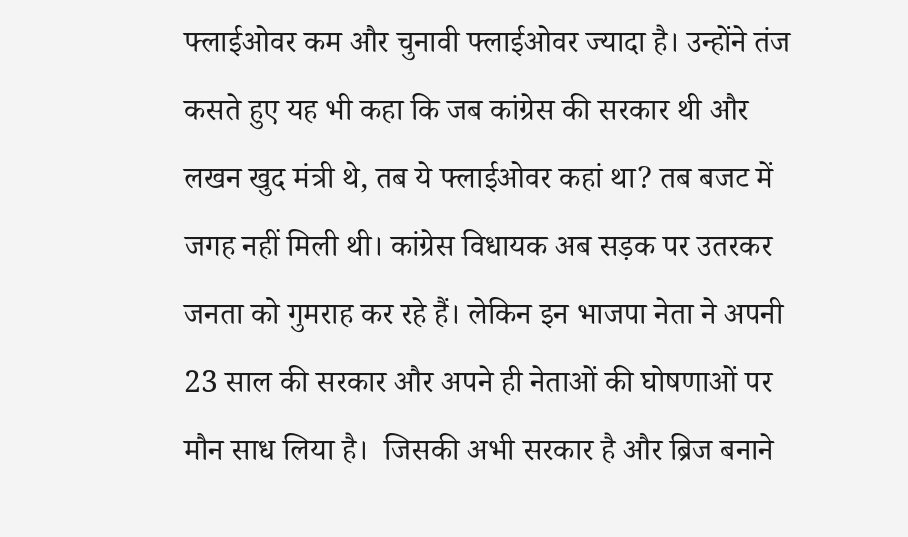फ्लाईओवर कम और चुनावी फ्लाईओवर ज्यादा है। उन्होंने तंज कसते हुए यह भी कहा कि जब कांग्रेस की सरकार थी और लखन खुद मंत्री थे, तब ये फ्लाईओवर कहां था? तब बजट में जगह नहीं मिली थी। कांग्रेस विधायक अब सड़क पर उतरकर जनता को गुमराह कर रहे हैं। लेकिन इन भाजपा नेता ने अपनी 23 साल की सरकार और अपने ही नेताओं की घोषणाओं पर मौन साध लिया है।  जिसकी अभी सरकार है और ब्रिज बनाने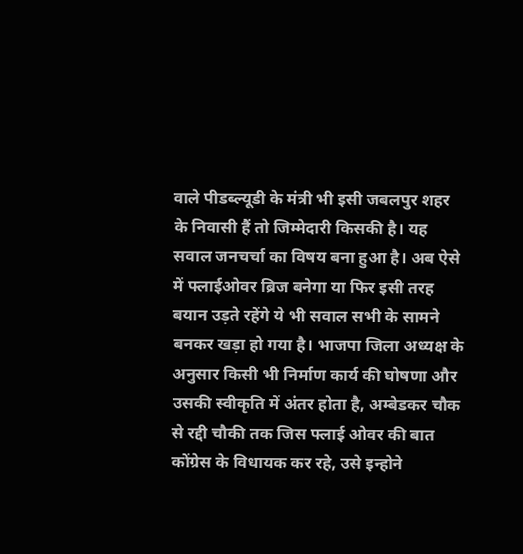वाले पीडब्ल्यूडी के मंत्री भी इसी जबलपुर शहर के निवासी हैं तो जिम्मेदारी किसकी है। यह सवाल जनचर्चा का विषय बना हुआ है। अब ऐसे में फ्लाईओवर ब्रिज बनेगा या फिर इसी तरह बयान उड़ते रहेंगे ये भी सवाल सभी के सामने बनकर खड़ा हो गया है। भाजपा जिला अध्यक्ष के अनुसार किसी भी निर्माण कार्य की घोषणा और उसकी स्वीकृति में अंतर होता है, अम्बेडकर चौक से रद्दी चौकी तक जिस फ्लाई ओवर की बात कोंग्रेस के विधायक कर रहे, उसे इन्होने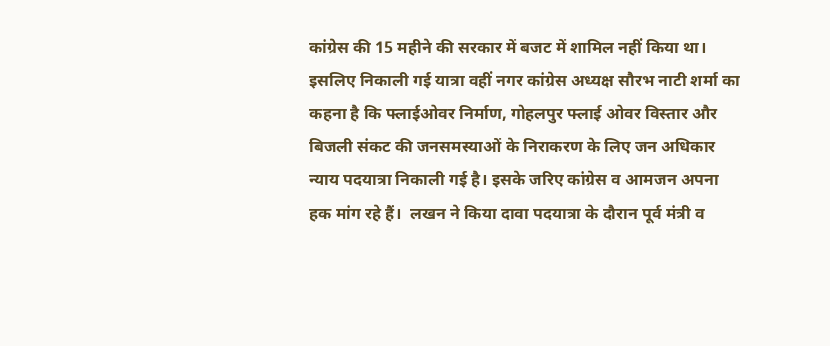कांग्रेस की 15 महीने की सरकार में बजट में शामिल नहीं किया था।  इसलिए निकाली गई यात्रा वहीं नगर कांग्रेस अध्यक्ष सौरभ नाटी शर्मा का कहना है कि फ्लाईओवर निर्माण, गोहलपुर फ्लाई ओवर विस्तार और बिजली संकट की जनसमस्याओं के निराकरण के लिए जन अधिकार न्याय पदयात्रा निकाली गई है। इसके जरिए कांग्रेस व आमजन अपना हक मांग रहे हैं।  लखन ने किया दावा पदयात्रा के दौरान पूर्व मंत्री व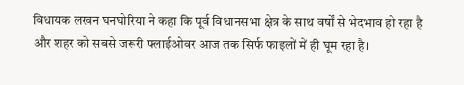विधायक लखन घनघोरिया ने कहा कि पूर्व विधानसभा क्षेत्र के साथ वर्षों से भेदभाव हो रहा है और शहर को सबसे जरूरी फ्लाईओवर आज तक सिर्फ फाइलों में ही घूम रहा है।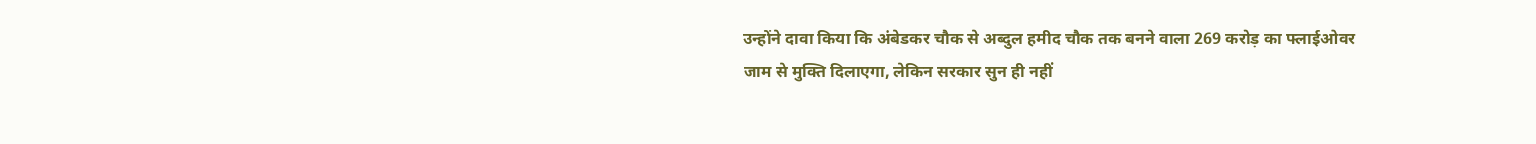उन्होंने दावा किया कि अंबेडकर चौक से अब्दुल हमीद चौक तक बनने वाला 269 करोड़ का फ्लाईओवर जाम से मुक्ति दिलाएगा, लेकिन सरकार सुन ही नहीं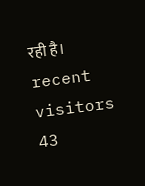रही है। recent visitors 43